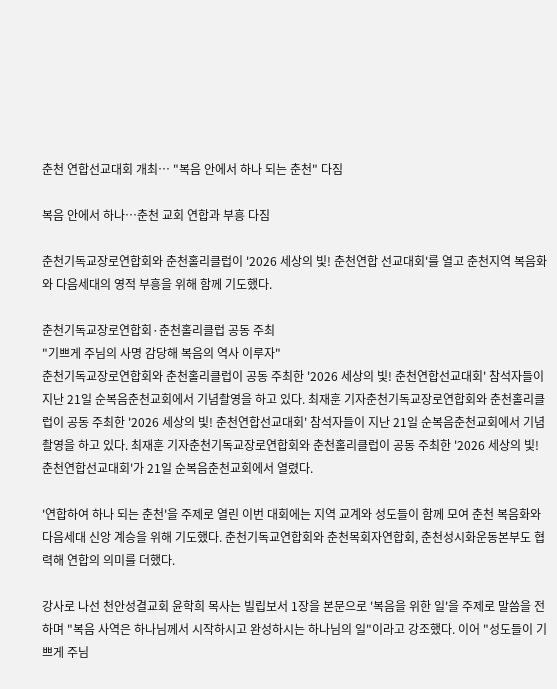춘천 연합선교대회 개최… "복음 안에서 하나 되는 춘천" 다짐

복음 안에서 하나…춘천 교회 연합과 부흥 다짐

춘천기독교장로연합회와 춘천홀리클럽이 '2026 세상의 빛! 춘천연합 선교대회'를 열고 춘천지역 복음화와 다음세대의 영적 부흥을 위해 함께 기도했다.

춘천기독교장로연합회·춘천홀리클럽 공동 주최
"기쁘게 주님의 사명 감당해 복음의 역사 이루자"
춘천기독교장로연합회와 춘천홀리클럽이 공동 주최한 '2026 세상의 빛! 춘천연합선교대회' 참석자들이 지난 21일 순복음춘천교회에서 기념촬영을 하고 있다. 최재훈 기자춘천기독교장로연합회와 춘천홀리클럽이 공동 주최한 '2026 세상의 빛! 춘천연합선교대회' 참석자들이 지난 21일 순복음춘천교회에서 기념촬영을 하고 있다. 최재훈 기자춘천기독교장로연합회와 춘천홀리클럽이 공동 주최한 '2026 세상의 빛! 춘천연합선교대회'가 21일 순복음춘천교회에서 열렸다.

'연합하여 하나 되는 춘천'을 주제로 열린 이번 대회에는 지역 교계와 성도들이 함께 모여 춘천 복음화와 다음세대 신앙 계승을 위해 기도했다. 춘천기독교연합회와 춘천목회자연합회, 춘천성시화운동본부도 협력해 연합의 의미를 더했다.

강사로 나선 천안성결교회 윤학희 목사는 빌립보서 1장을 본문으로 '복음을 위한 일'을 주제로 말씀을 전하며 "복음 사역은 하나님께서 시작하시고 완성하시는 하나님의 일"이라고 강조했다. 이어 "성도들이 기쁘게 주님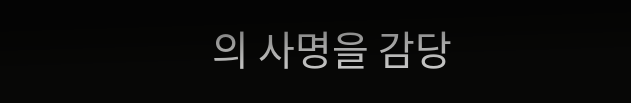의 사명을 감당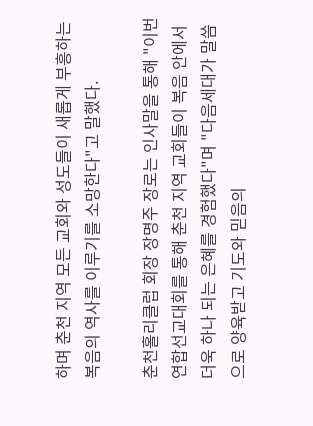하며 춘천 지역 모든 교회와 성도들이 새롭게 부흥하는 복음의 역사를 이루기를 소망한다"고 말했다.

춘천홀리클럽 회장 장명주 장로는 인사말을 통해 "이번 연합선교대회를 통해 춘천 지역 교회들이 복음 안에서 더욱 하나 되는 은혜를 경험했다"며 "다음세대가 말씀으로 양육받고 기도와 믿음의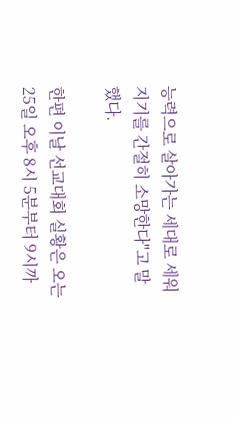능력으로 살아가는 세대로 세워지기를 간절히 소망한다"고 말했다.

한편 이날 선교대회 실황은 오는 25일 오후 8시 5분부터 9시까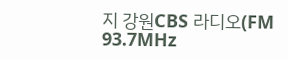지 강원CBS 라디오(FM 93.7MHz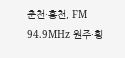춘천·홍천, FM 94.9MHz 원주·횡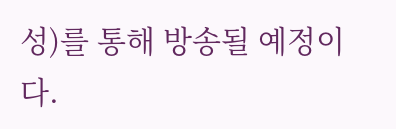성)를 통해 방송될 예정이다.